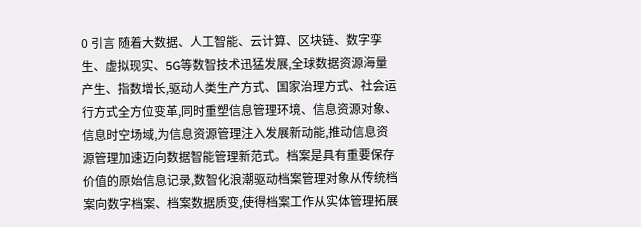0 引言 随着大数据、人工智能、云计算、区块链、数字孪生、虚拟现实、5G等数智技术迅猛发展,全球数据资源海量产生、指数增长,驱动人类生产方式、国家治理方式、社会运行方式全方位变革,同时重塑信息管理环境、信息资源对象、信息时空场域,为信息资源管理注入发展新动能,推动信息资源管理加速迈向数据智能管理新范式。档案是具有重要保存价值的原始信息记录,数智化浪潮驱动档案管理对象从传统档案向数字档案、档案数据质变,使得档案工作从实体管理拓展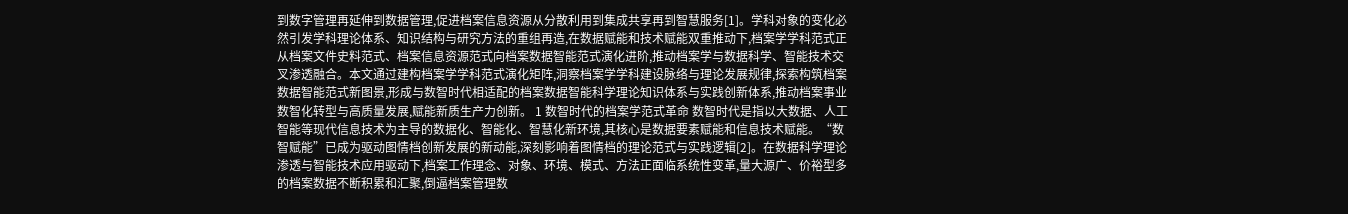到数字管理再延伸到数据管理,促进档案信息资源从分散利用到集成共享再到智慧服务[1]。学科对象的变化必然引发学科理论体系、知识结构与研究方法的重组再造,在数据赋能和技术赋能双重推动下,档案学学科范式正从档案文件史料范式、档案信息资源范式向档案数据智能范式演化进阶,推动档案学与数据科学、智能技术交叉渗透融合。本文通过建构档案学学科范式演化矩阵,洞察档案学学科建设脉络与理论发展规律,探索构筑档案数据智能范式新图景,形成与数智时代相适配的档案数据智能科学理论知识体系与实践创新体系,推动档案事业数智化转型与高质量发展,赋能新质生产力创新。 1 数智时代的档案学范式革命 数智时代是指以大数据、人工智能等现代信息技术为主导的数据化、智能化、智慧化新环境,其核心是数据要素赋能和信息技术赋能。“数智赋能”已成为驱动图情档创新发展的新动能,深刻影响着图情档的理论范式与实践逻辑[2]。在数据科学理论渗透与智能技术应用驱动下,档案工作理念、对象、环境、模式、方法正面临系统性变革,量大源广、价裕型多的档案数据不断积累和汇聚,倒逼档案管理数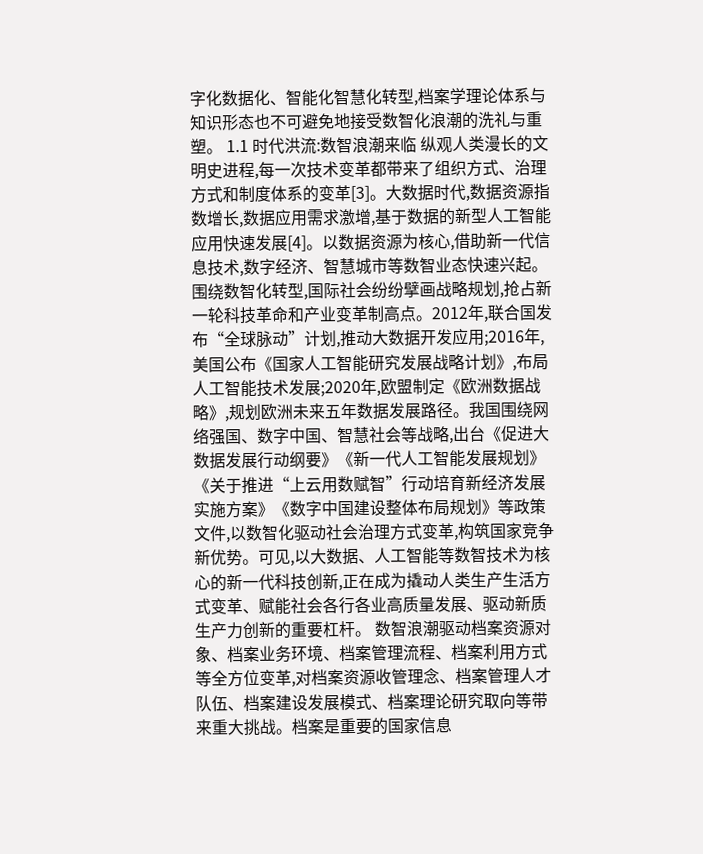字化数据化、智能化智慧化转型,档案学理论体系与知识形态也不可避免地接受数智化浪潮的洗礼与重塑。 1.1 时代洪流:数智浪潮来临 纵观人类漫长的文明史进程,每一次技术变革都带来了组织方式、治理方式和制度体系的变革[3]。大数据时代,数据资源指数增长,数据应用需求激增,基于数据的新型人工智能应用快速发展[4]。以数据资源为核心,借助新一代信息技术,数字经济、智慧城市等数智业态快速兴起。 围绕数智化转型,国际社会纷纷擘画战略规划,抢占新一轮科技革命和产业变革制高点。2012年,联合国发布“全球脉动”计划,推动大数据开发应用;2016年,美国公布《国家人工智能研究发展战略计划》,布局人工智能技术发展;2020年,欧盟制定《欧洲数据战略》,规划欧洲未来五年数据发展路径。我国围绕网络强国、数字中国、智慧社会等战略,出台《促进大数据发展行动纲要》《新一代人工智能发展规划》《关于推进“上云用数赋智”行动培育新经济发展实施方案》《数字中国建设整体布局规划》等政策文件,以数智化驱动社会治理方式变革,构筑国家竞争新优势。可见,以大数据、人工智能等数智技术为核心的新一代科技创新,正在成为撬动人类生产生活方式变革、赋能社会各行各业高质量发展、驱动新质生产力创新的重要杠杆。 数智浪潮驱动档案资源对象、档案业务环境、档案管理流程、档案利用方式等全方位变革,对档案资源收管理念、档案管理人才队伍、档案建设发展模式、档案理论研究取向等带来重大挑战。档案是重要的国家信息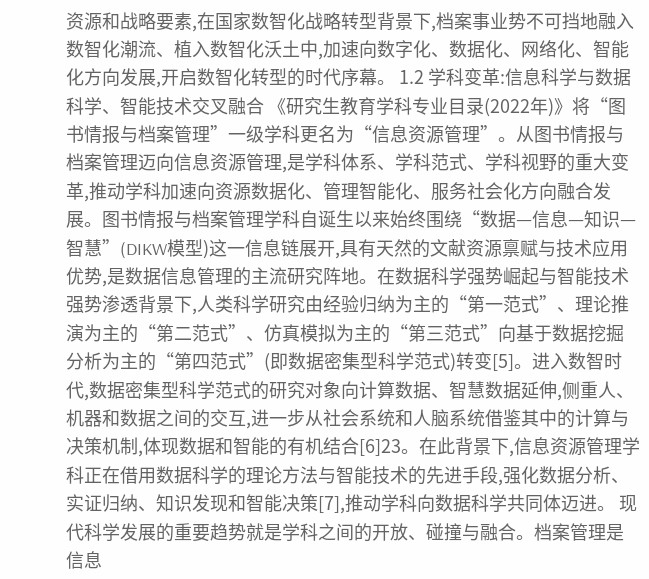资源和战略要素,在国家数智化战略转型背景下,档案事业势不可挡地融入数智化潮流、植入数智化沃土中,加速向数字化、数据化、网络化、智能化方向发展,开启数智化转型的时代序幕。 1.2 学科变革:信息科学与数据科学、智能技术交叉融合 《研究生教育学科专业目录(2022年)》将“图书情报与档案管理”一级学科更名为“信息资源管理”。从图书情报与档案管理迈向信息资源管理,是学科体系、学科范式、学科视野的重大变革,推动学科加速向资源数据化、管理智能化、服务社会化方向融合发展。图书情报与档案管理学科自诞生以来始终围绕“数据—信息—知识—智慧”(DIKW模型)这一信息链展开,具有天然的文献资源禀赋与技术应用优势,是数据信息管理的主流研究阵地。在数据科学强势崛起与智能技术强势渗透背景下,人类科学研究由经验归纳为主的“第一范式”、理论推演为主的“第二范式”、仿真模拟为主的“第三范式”向基于数据挖掘分析为主的“第四范式”(即数据密集型科学范式)转变[5]。进入数智时代,数据密集型科学范式的研究对象向计算数据、智慧数据延伸,侧重人、机器和数据之间的交互,进一步从社会系统和人脑系统借鉴其中的计算与决策机制,体现数据和智能的有机结合[6]23。在此背景下,信息资源管理学科正在借用数据科学的理论方法与智能技术的先进手段,强化数据分析、实证归纳、知识发现和智能决策[7],推动学科向数据科学共同体迈进。 现代科学发展的重要趋势就是学科之间的开放、碰撞与融合。档案管理是信息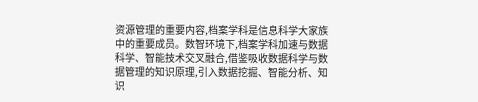资源管理的重要内容,档案学科是信息科学大家族中的重要成员。数智环境下,档案学科加速与数据科学、智能技术交叉融合,借鉴吸收数据科学与数据管理的知识原理,引入数据挖掘、智能分析、知识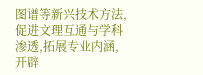图谱等新兴技术方法,促进文理互通与学科渗透,拓展专业内涵,开辟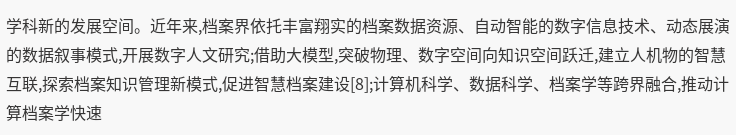学科新的发展空间。近年来,档案界依托丰富翔实的档案数据资源、自动智能的数字信息技术、动态展演的数据叙事模式,开展数字人文研究;借助大模型,突破物理、数字空间向知识空间跃迁,建立人机物的智慧互联,探索档案知识管理新模式,促进智慧档案建设[8];计算机科学、数据科学、档案学等跨界融合,推动计算档案学快速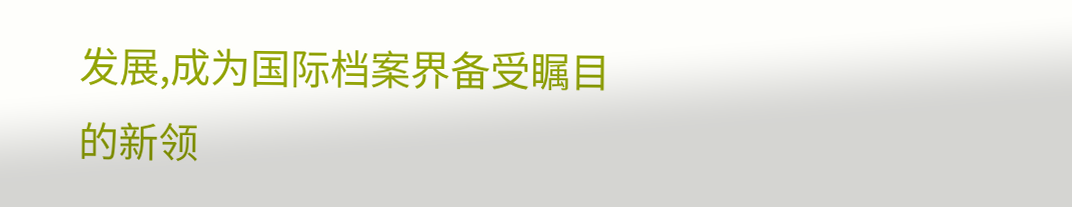发展,成为国际档案界备受瞩目的新领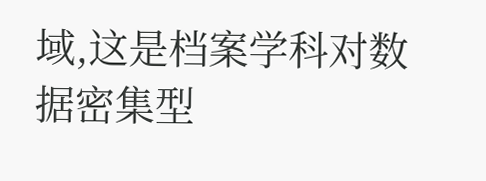域,这是档案学科对数据密集型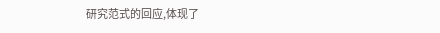研究范式的回应,体现了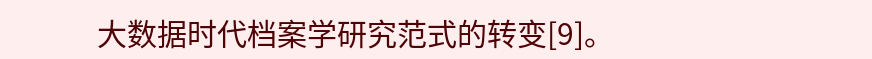大数据时代档案学研究范式的转变[9]。